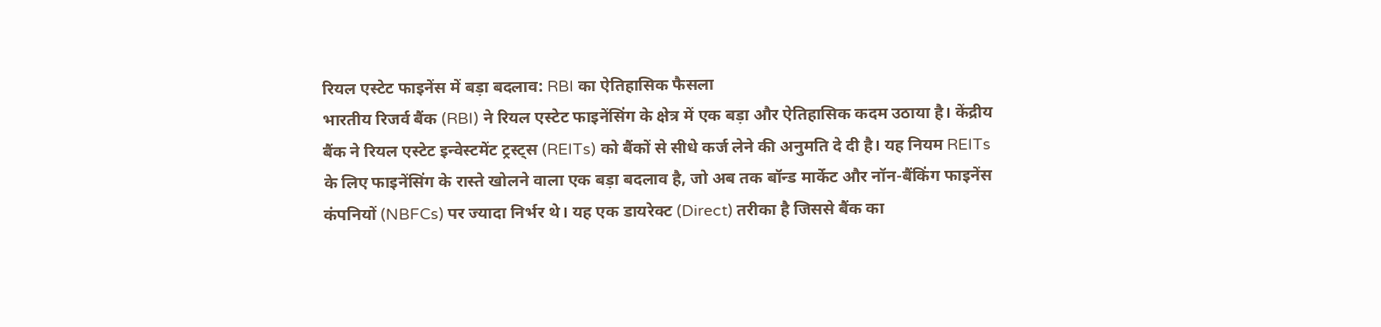रियल एस्टेट फाइनेंस में बड़ा बदलाव: RBI का ऐतिहासिक फैसला
भारतीय रिजर्व बैंक (RBI) ने रियल एस्टेट फाइनेंसिंग के क्षेत्र में एक बड़ा और ऐतिहासिक कदम उठाया है। केंद्रीय बैंक ने रियल एस्टेट इन्वेस्टमेंट ट्रस्ट्स (REITs) को बैंकों से सीधे कर्ज लेने की अनुमति दे दी है। यह नियम REITs के लिए फाइनेंसिंग के रास्ते खोलने वाला एक बड़ा बदलाव है, जो अब तक बॉन्ड मार्केट और नॉन-बैंकिंग फाइनेंस कंपनियों (NBFCs) पर ज्यादा निर्भर थे। यह एक डायरेक्ट (Direct) तरीका है जिससे बैंक का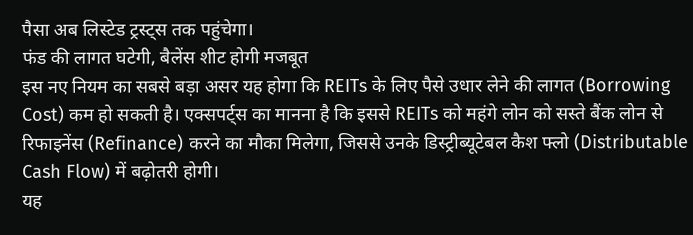पैसा अब लिस्टेड ट्रस्ट्स तक पहुंचेगा।
फंड की लागत घटेगी, बैलेंस शीट होगी मजबूत
इस नए नियम का सबसे बड़ा असर यह होगा कि REITs के लिए पैसे उधार लेने की लागत (Borrowing Cost) कम हो सकती है। एक्सपर्ट्स का मानना है कि इससे REITs को महंगे लोन को सस्ते बैंक लोन से रिफाइनेंस (Refinance) करने का मौका मिलेगा, जिससे उनके डिस्ट्रीब्यूटेबल कैश फ्लो (Distributable Cash Flow) में बढ़ोतरी होगी।
यह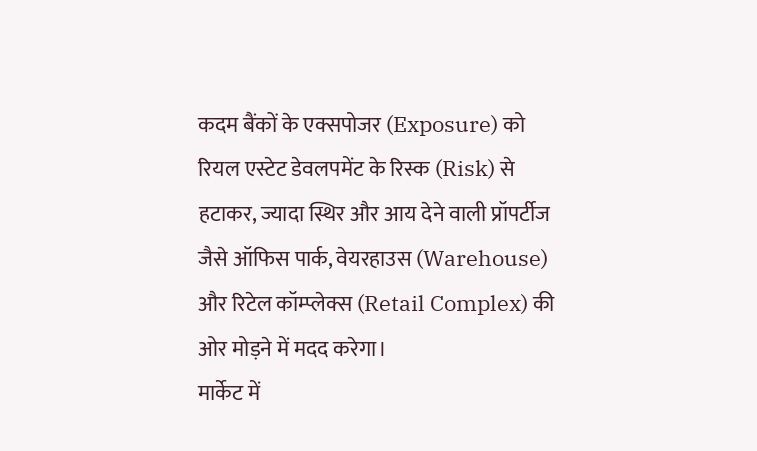कदम बैंकों के एक्सपोजर (Exposure) को रियल एस्टेट डेवलपमेंट के रिस्क (Risk) से हटाकर, ज्यादा स्थिर और आय देने वाली प्रॉपर्टीज जैसे ऑफिस पार्क, वेयरहाउस (Warehouse) और रिटेल कॉम्प्लेक्स (Retail Complex) की ओर मोड़ने में मदद करेगा।
मार्केट में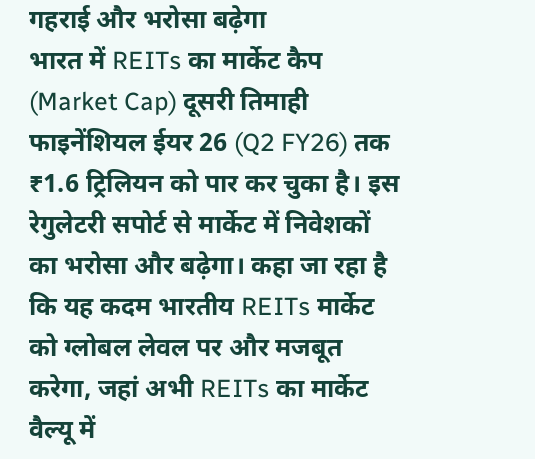गहराई और भरोसा बढ़ेगा
भारत में REITs का मार्केट कैप (Market Cap) दूसरी तिमाही फाइनेंशियल ईयर 26 (Q2 FY26) तक ₹1.6 ट्रिलियन को पार कर चुका है। इस रेगुलेटरी सपोर्ट से मार्केट में निवेशकों का भरोसा और बढ़ेगा। कहा जा रहा है कि यह कदम भारतीय REITs मार्केट को ग्लोबल लेवल पर और मजबूत करेगा, जहां अभी REITs का मार्केट वैल्यू में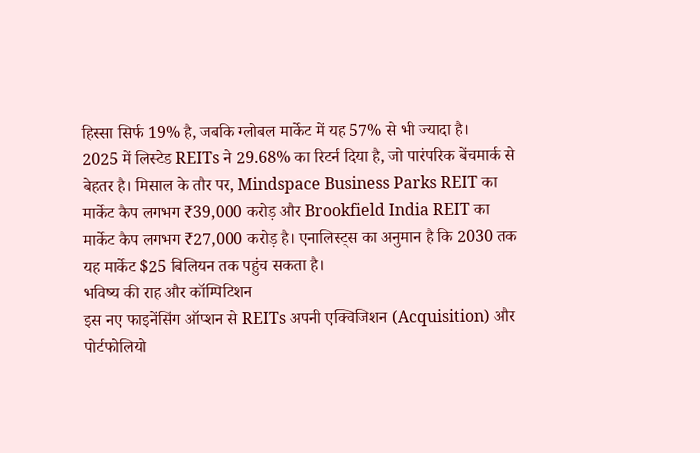हिस्सा सिर्फ 19% है, जबकि ग्लोबल मार्केट में यह 57% से भी ज्यादा है।
2025 में लिस्टेड REITs ने 29.68% का रिटर्न दिया है, जो पारंपरिक बेंचमार्क से बेहतर है। मिसाल के तौर पर, Mindspace Business Parks REIT का मार्केट कैप लगभग ₹39,000 करोड़ और Brookfield India REIT का मार्केट कैप लगभग ₹27,000 करोड़ है। एनालिस्ट्स का अनुमान है कि 2030 तक यह मार्केट $25 बिलियन तक पहुंच सकता है।
भविष्य की राह और कॉम्पिटिशन
इस नए फाइनेंसिंग ऑप्शन से REITs अपनी एक्विजिशन (Acquisition) और पोर्टफोलियो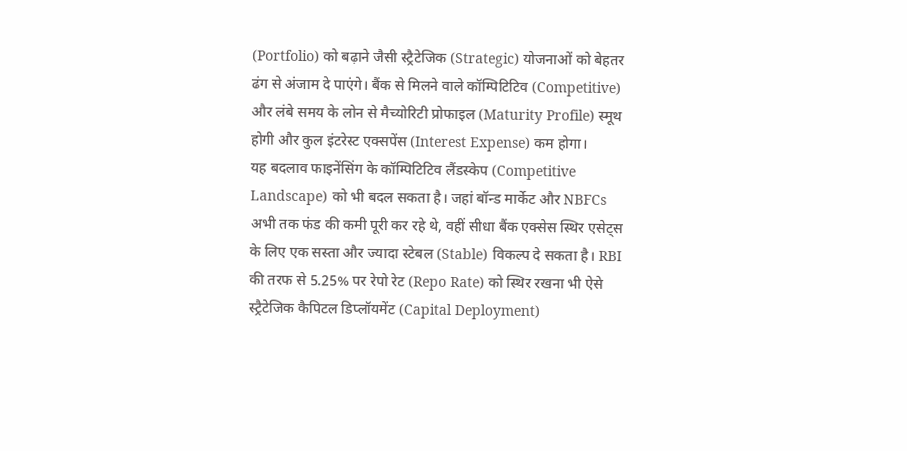(Portfolio) को बढ़ाने जैसी स्ट्रैटेजिक (Strategic) योजनाओं को बेहतर ढंग से अंजाम दे पाएंगे। बैंक से मिलने वाले कॉम्पिटिटिव (Competitive) और लंबे समय के लोन से मैच्योरिटी प्रोफाइल (Maturity Profile) स्मूथ होगी और कुल इंटरेस्ट एक्सपेंस (Interest Expense) कम होगा।
यह बदलाव फाइनेंसिंग के कॉम्पिटिटिव लैंडस्केप (Competitive Landscape) को भी बदल सकता है। जहां बॉन्ड मार्केट और NBFCs अभी तक फंड की कमी पूरी कर रहे थे, वहीं सीधा बैंक एक्सेस स्थिर एसेट्स के लिए एक सस्ता और ज्यादा स्टेबल (Stable) विकल्प दे सकता है। RBI की तरफ से 5.25% पर रेपो रेट (Repo Rate) को स्थिर रखना भी ऐसे स्ट्रैटेजिक कैपिटल डिप्लॉयमेंट (Capital Deployment)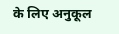के लिए अनुकूल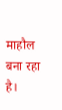माहौल बना रहा है।